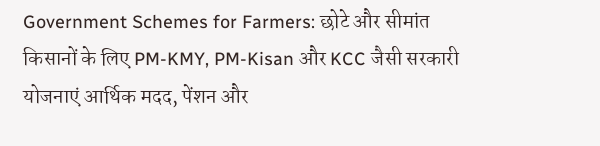Government Schemes for Farmers: छोटे और सीमांत किसानों के लिए PM-KMY, PM-Kisan और KCC जैसी सरकारी योजनाएं आर्थिक मदद, पेंशन और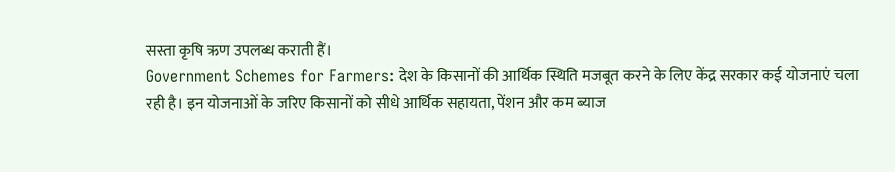सस्ता कृषि ऋण उपलब्ध कराती हैं।
Government Schemes for Farmers: देश के किसानों की आर्थिक स्थिति मजबूत करने के लिए केंद्र सरकार कई योजनाएं चला रही है। इन योजनाओं के जरिए किसानों को सीधे आर्थिक सहायता, पेंशन और कम ब्याज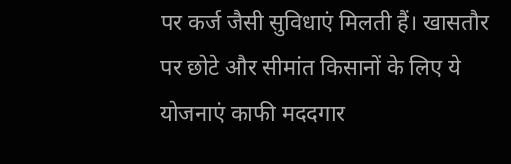पर कर्ज जैसी सुविधाएं मिलती हैं। खासतौर पर छोटे और सीमांत किसानों के लिए ये योजनाएं काफी मददगार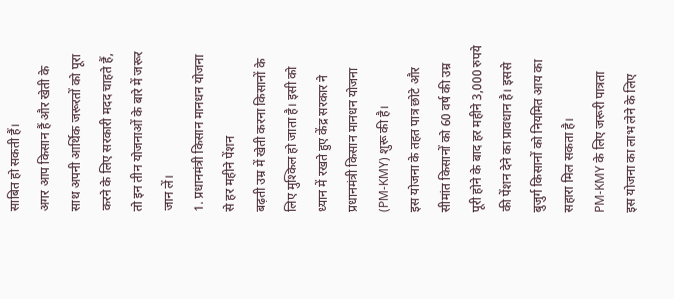साबित हो सकती हैं।
अगर आप किसान हैं और खेती के साथ अपनी आर्थिक जरूरतों को पूरा करने के लिए सरकारी मदद चाहते हैं, तो इन तीन योजनाओं के बारे में जरूर जान लें।
1. प्रधानमंत्री किसान मानधन योजना से हर महीने पेंशन
बढ़ती उम्र में खेती करना किसानों के लिए मुश्किल हो जाता है। इसी को ध्यान में रखते हुए केंद्र सरकार ने प्रधानमंत्री किसान मानधन योजना (PM-KMY) शुरू की है।
इस योजना के तहत पात्र छोटे और सीमांत किसानों को 60 वर्ष की उम्र पूरी होने के बाद हर महीने 3,000 रुपये की पेंशन देने का प्रावधान है। इससे बुजुर्ग किसानों को नियमित आय का सहारा मिल सकता है।
PM-KMY के लिए जरूरी पात्रता
इस योजना का लाभ लेने के लिए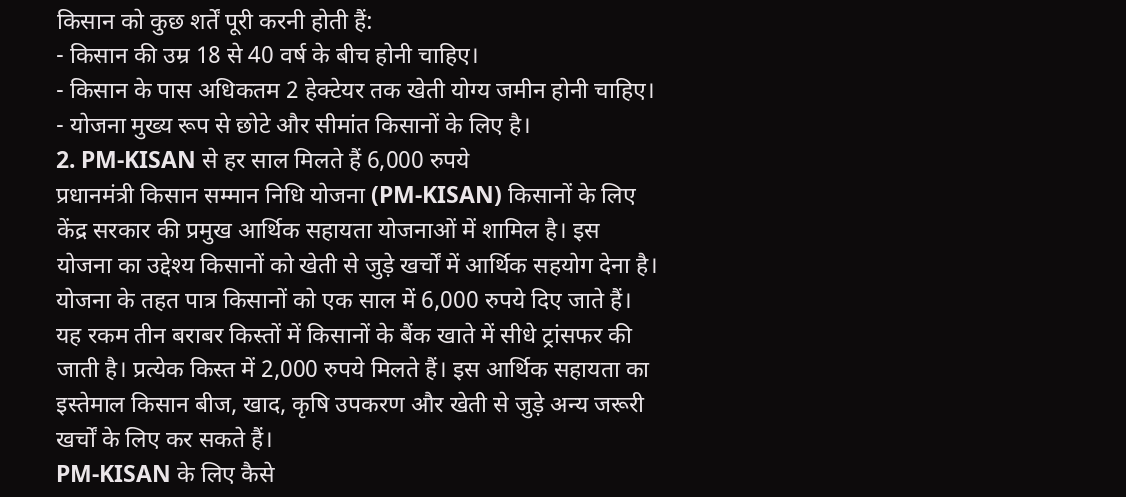किसान को कुछ शर्तें पूरी करनी होती हैं:
- किसान की उम्र 18 से 40 वर्ष के बीच होनी चाहिए।
- किसान के पास अधिकतम 2 हेक्टेयर तक खेती योग्य जमीन होनी चाहिए।
- योजना मुख्य रूप से छोटे और सीमांत किसानों के लिए है।
2. PM-KISAN से हर साल मिलते हैं 6,000 रुपये
प्रधानमंत्री किसान सम्मान निधि योजना (PM-KISAN) किसानों के लिए केंद्र सरकार की प्रमुख आर्थिक सहायता योजनाओं में शामिल है। इस योजना का उद्देश्य किसानों को खेती से जुड़े खर्चों में आर्थिक सहयोग देना है।
योजना के तहत पात्र किसानों को एक साल में 6,000 रुपये दिए जाते हैं। यह रकम तीन बराबर किस्तों में किसानों के बैंक खाते में सीधे ट्रांसफर की जाती है। प्रत्येक किस्त में 2,000 रुपये मिलते हैं। इस आर्थिक सहायता का इस्तेमाल किसान बीज, खाद, कृषि उपकरण और खेती से जुड़े अन्य जरूरी खर्चों के लिए कर सकते हैं।
PM-KISAN के लिए कैसे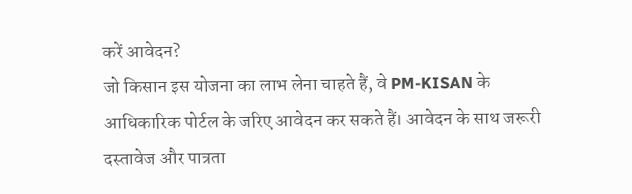करें आवेदन?
जो किसान इस योजना का लाभ लेना चाहते हैं, वे PM-KISAN के आधिकारिक पोर्टल के जरिए आवेदन कर सकते हैं। आवेदन के साथ जरूरी दस्तावेज और पात्रता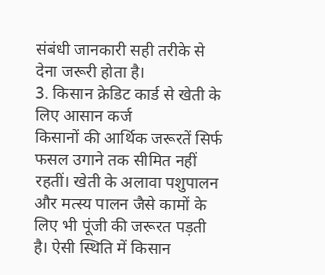संबंधी जानकारी सही तरीके से देना जरूरी होता है।
3. किसान क्रेडिट कार्ड से खेती के लिए आसान कर्ज
किसानों की आर्थिक जरूरतें सिर्फ फसल उगाने तक सीमित नहीं रहतीं। खेती के अलावा पशुपालन और मत्स्य पालन जैसे कामों के लिए भी पूंजी की जरूरत पड़ती है। ऐसी स्थिति में किसान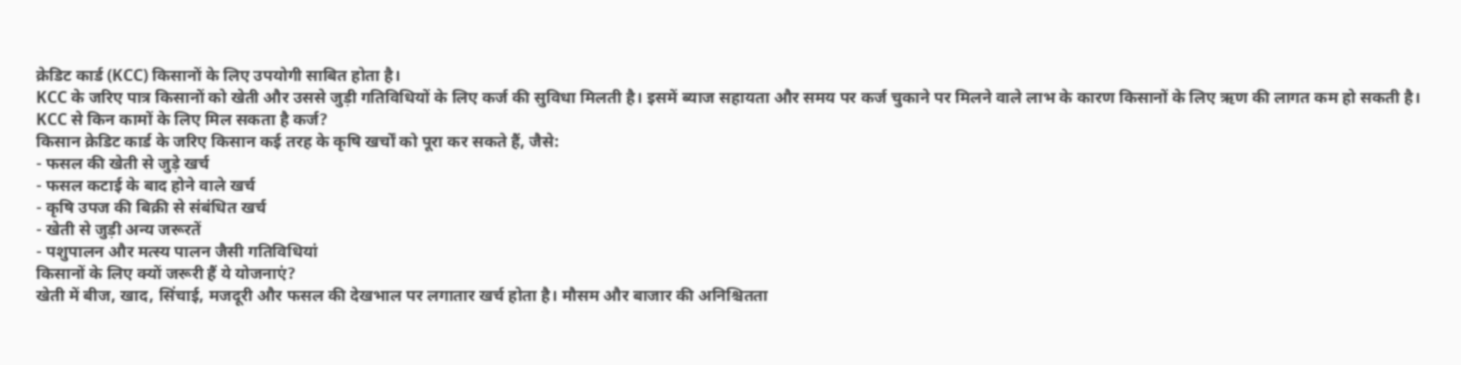क्रेडिट कार्ड (KCC) किसानों के लिए उपयोगी साबित होता है।
KCC के जरिए पात्र किसानों को खेती और उससे जुड़ी गतिविधियों के लिए कर्ज की सुविधा मिलती है। इसमें ब्याज सहायता और समय पर कर्ज चुकाने पर मिलने वाले लाभ के कारण किसानों के लिए ऋण की लागत कम हो सकती है।
KCC से किन कामों के लिए मिल सकता है कर्ज?
किसान क्रेडिट कार्ड के जरिए किसान कई तरह के कृषि खर्चों को पूरा कर सकते हैं, जैसे:
- फसल की खेती से जुड़े खर्च
- फसल कटाई के बाद होने वाले खर्च
- कृषि उपज की बिक्री से संबंधित खर्च
- खेती से जुड़ी अन्य जरूरतें
- पशुपालन और मत्स्य पालन जैसी गतिविधियां
किसानों के लिए क्यों जरूरी हैं ये योजनाएं?
खेती में बीज, खाद, सिंचाई, मजदूरी और फसल की देखभाल पर लगातार खर्च होता है। मौसम और बाजार की अनिश्चितता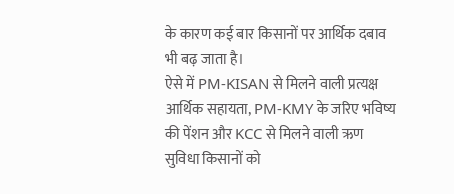के कारण कई बार किसानों पर आर्थिक दबाव भी बढ़ जाता है।
ऐसे में PM-KISAN से मिलने वाली प्रत्यक्ष आर्थिक सहायता, PM-KMY के जरिए भविष्य की पेंशन और KCC से मिलने वाली ऋण सुविधा किसानों को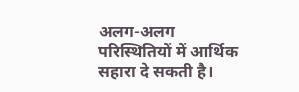अलग-अलग परिस्थितियों में आर्थिक सहारा दे सकती है।